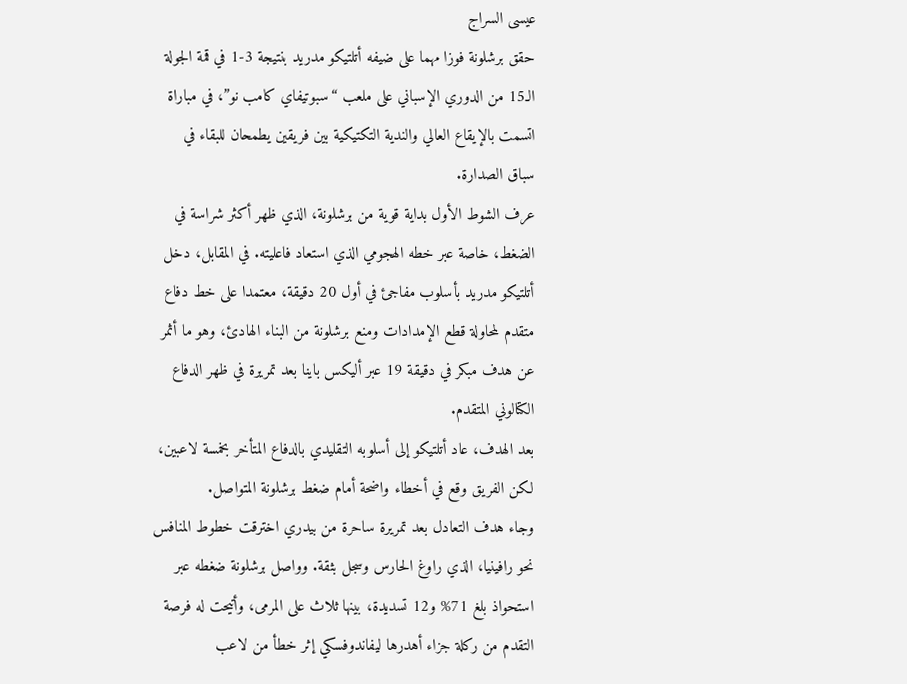عيسى السراج
حقق برشلونة فوزا مهما على ضيفه أتلتيكو مدريد بنتيجة 3-1 في قمة الجولة الـ15 من الدوري الإسباني على ملعب “سبوتيفاي كامب نو”، في مباراة اتسمت بالإيقاع العالي والندية التكتيكية بين فريقين يطمحان للبقاء في سباق الصدارة.
عرف الشوط الأول بداية قوية من برشلونة، الذي ظهر أكثر شراسة في الضغط، خاصة عبر خطه الهجومي الذي استعاد فاعليته. في المقابل، دخل أتلتيكو مدريد بأسلوب مفاجئ في أول 20 دقيقة، معتمدا على خط دفاع متقدم لمحاولة قطع الإمدادات ومنع برشلونة من البناء الهادئ، وهو ما أثمر عن هدف مبكر في دقيقة 19 عبر أليكس باينا بعد تمريرة في ظهر الدفاع الكتالوني المتقدم.
بعد الهدف، عاد أتلتيكو إلى أسلوبه التقليدي بالدفاع المتأخر بخمسة لاعبين، لكن الفريق وقع في أخطاء واضحة أمام ضغط برشلونة المتواصل.
وجاء هدف التعادل بعد تمريرة ساحرة من بيدري اخترقت خطوط المنافس نحو رافينيا، الذي راوغ الحارس وسجل بثقة. وواصل برشلونة ضغطه عبر استحواذ بلغ 71% و12 تسديدة، بينها ثلاث على المرمى، وأتيحت له فرصة التقدم من ركلة جزاء أهدرها ليفاندوفسكي إثر خطأ من لاعب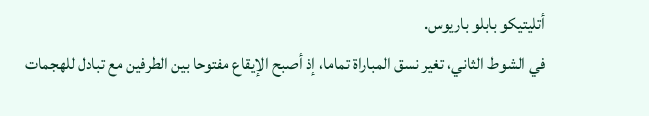أتليتيكو بابلو باريوس.
في الشوط الثاني، تغير نسق المباراة تماما، إذ أصبح الإيقاع مفتوحا بين الطرفين مع تبادل للهجمات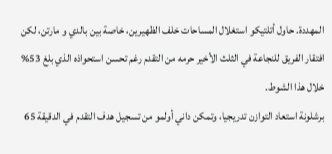المهددة. حاول أتلتيكو استغلال المساحات خلف الظهيرين، خاصة بين بالدي و مارتن، لكن افتقار الفريق للنجاعة في الثلث الأخير حرمه من التقدم رغم تحسن استحواذه الذي بلغ 53% خلال هذا الشوط.
برشلونة استعاد التوازن تدريجيا، وتمكن داني أولمو من تسجيل هدف التقدم في الدقيقة 65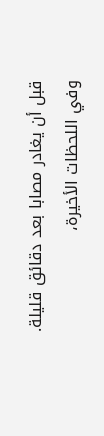قبل أن يغادر مصابا بعد دقائق قليلة. وفي اللحظات الأخيرة،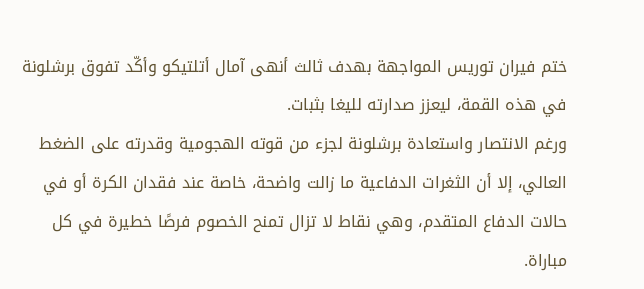ختم فيران توريس المواجهة بهدف ثالث أنهى آمال أتلتيكو وأكّد تفوق برشلونة في هذه القمة، ليعزز صدارته لليغا بثبات.
ورغم الانتصار واستعادة برشلونة لجزء من قوته الهجومية وقدرته على الضغط العالي، إلا أن الثغرات الدفاعية ما زالت واضحة، خاصة عند فقدان الكرة أو في حالات الدفاع المتقدم، وهي نقاط لا تزال تمنح الخصوم فرصًا خطيرة في كل مباراة.